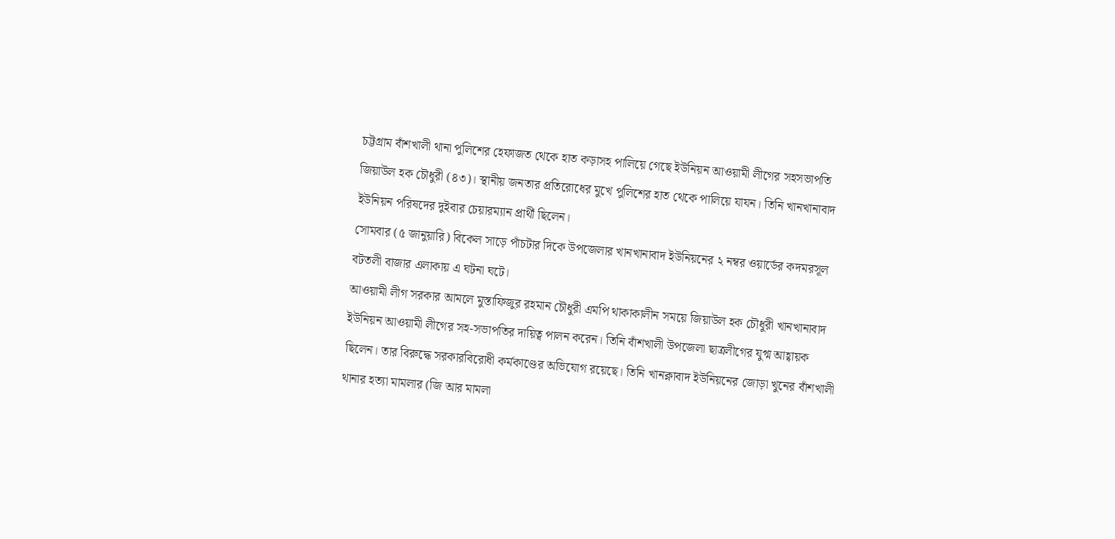চট্টগ্রাম বাঁশখালী থানা পুলিশের হেফাজত থেকে হাত কড়াসহ পালিয়ে গেছে ইউনিয়ন আওয়ামী লীগের সহসভাপতি জিয়াউল হক চৌধুরী (৪৩)। স্থানীয় জনতার প্রতিরোধের মুখে পুলিশের হাত থেকে পালিয়ে যাযন। তিনি খানখানাবাদ ইউনিয়ন পরিষদের দুইবার চেয়ারম্যান প্রার্থী ছিলেন।
সোমবার (৫ জানুয়ারি) বিকেল সাড়ে পাঁচটার দিকে উপজেলার খানখানাবাদ ইউনিয়নের ২ নম্বর ওয়ার্ডের কদমরসূল বটতলী বাজার এলাকায় এ ঘটনা ঘটে।
আওয়ামী লীগ সরকার আমলে মুস্তাফিজুর রহমান চৌধুরী এমপি থাকাকালীন সময়ে জিয়াউল হক চৌধুরী খানখানাবাদ ইউনিয়ন আওয়ামী লীগের সহ-সভাপতির দায়িত্ব পালন করেন। তিনি বাঁশখালী উপজেলা ছাত্রলীগের যুগ্ম আহ্বায়ক ছিলেন। তার বিরুদ্ধে সরকারবিরোধী কর্মকাণ্ডের অভিযোগ রয়েছে। তিনি খানক্নাবাদ ইউনিয়নের জোড়া খুনের বাঁশখালী থানার হত্যা মামলার (জি আর মামলা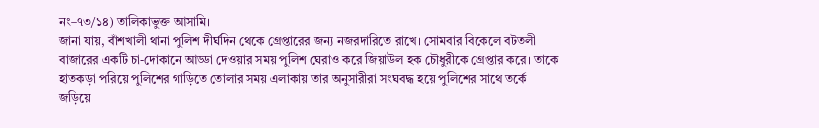নং–৭৩/১৪) তালিকাভুক্ত আসামি।
জানা যায়, বাঁশখালী থানা পুলিশ দীর্ঘদিন থেকে গ্রেপ্তারের জন্য নজরদারিতে রাখে। সোমবার বিকেলে বটতলী বাজারের একটি চা-দোকানে আড্ডা দেওয়ার সময় পুলিশ ঘেরাও করে জিয়াউল হক চৌধুরীকে গ্রেপ্তার করে। তাকে হাতকড়া পরিয়ে পুলিশের গাড়িতে তোলার সময় এলাকায় তার অনুসারীরা সংঘবদ্ধ হয়ে পুলিশের সাথে তর্কে জড়িয়ে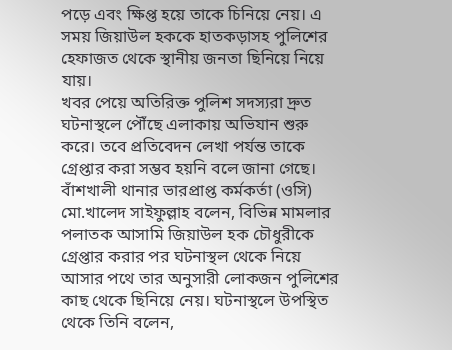পড়ে এবং ক্ষিপ্ত হয়ে তাকে চিনিয়ে নেয়। এ সময় জিয়াউল হককে হাতকড়াসহ পুলিশের হেফাজত থেকে স্থানীয় জনতা ছিনিয়ে নিয়ে যায়।
খবর পেয়ে অতিরিক্ত পুলিশ সদস্যরা দ্রুত ঘটনাস্থলে পৌঁছে এলাকায় অভিযান শুরু করে। তবে প্রতিবেদন লেখা পর্যন্ত তাকে গ্রেপ্তার করা সম্ভব হয়নি বলে জানা গেছে।
বাঁশখালী থানার ভারপ্রাপ্ত কর্মকর্তা (ওসি) মো.খালেদ সাইফুল্লাহ বলেন, বিভিন্ন মামলার পলাতক আসামি জিয়াউল হক চৌধুরীকে গ্রেপ্তার করার পর ঘটনাস্থল থেকে নিয়ে আসার পথে তার অনুসারী লোকজন পুলিশের কাছ থেকে ছিনিয়ে নেয়। ঘটনাস্থলে উপস্থিত থেকে তিনি বলেন,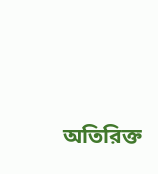অতিরিক্ত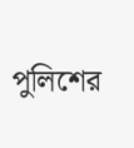পুলিশের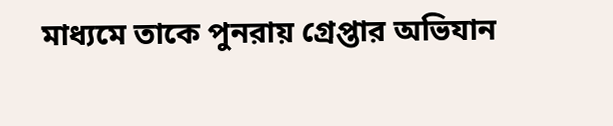মাধ্যমে তাকে পুনরায় গ্রেপ্তার অভিযান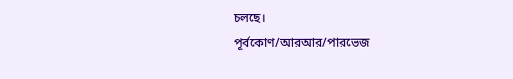চলছে।
পূর্বকোণ/আরআর/পারভেজ